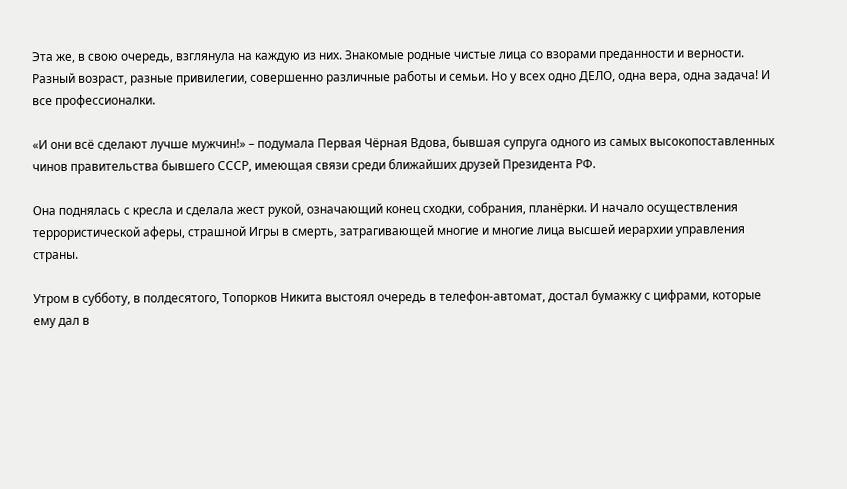Эта же, в свою очередь, взглянула на каждую из них. Знакомые родные чистые лица со взорами преданности и верности. Разный возраст, разные привилегии, совершенно различные работы и семьи. Но у всех одно ДЕЛО, одна вера, одна задача! И все профессионалки.

«И они всё сделают лучше мужчин!» – подумала Первая Чёрная Вдова, бывшая супруга одного из самых высокопоставленных чинов правительства бывшего СССР, имеющая связи среди ближайших друзей Президента РФ.

Она поднялась с кресла и сделала жест рукой, означающий конец сходки, собрания, планёрки. И начало осуществления террористической аферы, страшной Игры в смерть, затрагивающей многие и многие лица высшей иерархии управления страны.

Утром в субботу, в полдесятого, Топорков Никита выстоял очередь в телефон-автомат, достал бумажку с цифрами, которые ему дал в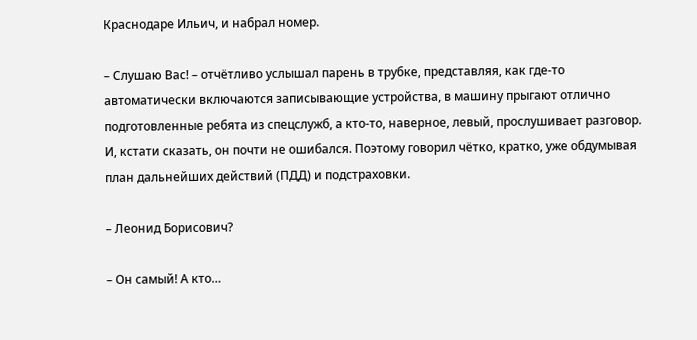Краснодаре Ильич, и набрал номер.

– Слушаю Вас! – отчётливо услышал парень в трубке, представляя, как где-то автоматически включаются записывающие устройства, в машину прыгают отлично подготовленные ребята из спецслужб, а кто-то, наверное, левый, прослушивает разговор. И, кстати сказать, он почти не ошибался. Поэтому говорил чётко, кратко, уже обдумывая план дальнейших действий (ПДД) и подстраховки.

– Леонид Борисович?

– Он самый! А кто…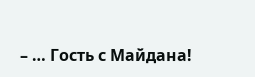– … Гость с Майдана!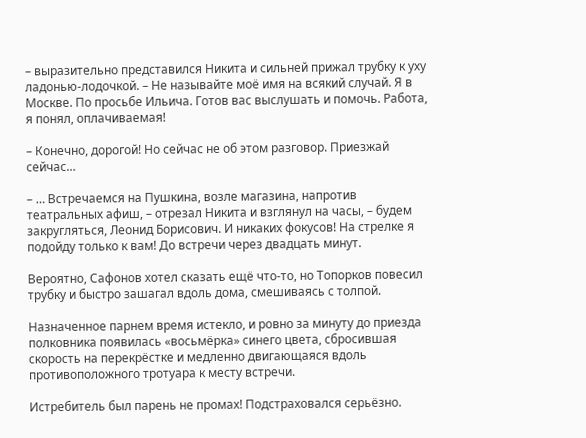– выразительно представился Никита и сильней прижал трубку к уху ладонью-лодочкой. – Не называйте моё имя на всякий случай. Я в Москве. По просьбе Ильича. Готов вас выслушать и помочь. Работа, я понял, оплачиваемая!

– Конечно, дорогой! Но сейчас не об этом разговор. Приезжай сейчас…

– … Встречаемся на Пушкина, возле магазина, напротив театральных афиш, – отрезал Никита и взглянул на часы, – будем закругляться, Леонид Борисович. И никаких фокусов! На стрелке я подойду только к вам! До встречи через двадцать минут.

Вероятно, Сафонов хотел сказать ещё что-то, но Топорков повесил трубку и быстро зашагал вдоль дома, смешиваясь с толпой.

Назначенное парнем время истекло, и ровно за минуту до приезда полковника появилась «восьмёрка» синего цвета, сбросившая скорость на перекрёстке и медленно двигающаяся вдоль противоположного тротуара к месту встречи.

Истребитель был парень не промах! Подстраховался серьёзно.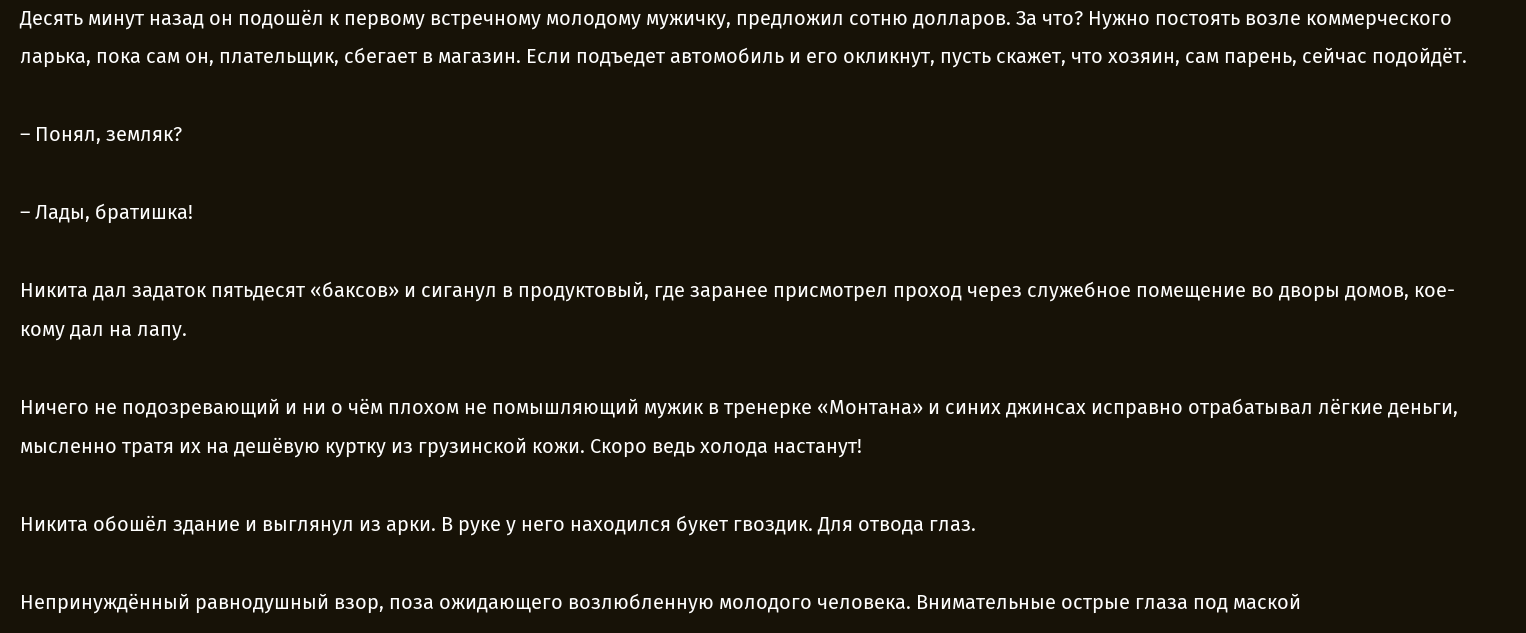Десять минут назад он подошёл к первому встречному молодому мужичку, предложил сотню долларов. За что? Нужно постоять возле коммерческого ларька, пока сам он, плательщик, сбегает в магазин. Если подъедет автомобиль и его окликнут, пусть скажет, что хозяин, сам парень, сейчас подойдёт.

– Понял, земляк?

– Лады, братишка!

Никита дал задаток пятьдесят «баксов» и сиганул в продуктовый, где заранее присмотрел проход через служебное помещение во дворы домов, кое-кому дал на лапу.

Ничего не подозревающий и ни о чём плохом не помышляющий мужик в тренерке «Монтана» и синих джинсах исправно отрабатывал лёгкие деньги, мысленно тратя их на дешёвую куртку из грузинской кожи. Скоро ведь холода настанут!

Никита обошёл здание и выглянул из арки. В руке у него находился букет гвоздик. Для отвода глаз.

Непринуждённый равнодушный взор, поза ожидающего возлюбленную молодого человека. Внимательные острые глаза под маской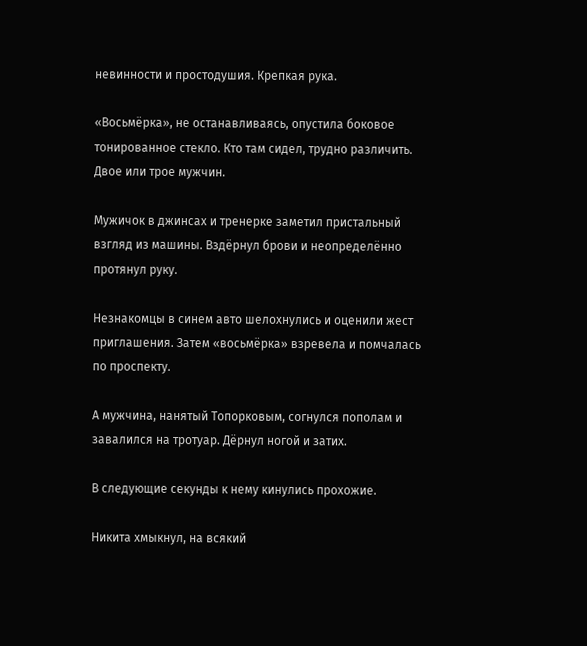невинности и простодушия. Крепкая рука.

«Восьмёрка», не останавливаясь, опустила боковое тонированное стекло. Кто там сидел, трудно различить. Двое или трое мужчин.

Мужичок в джинсах и тренерке заметил пристальный взгляд из машины. Вздёрнул брови и неопределённо протянул руку.

Незнакомцы в синем авто шелохнулись и оценили жест приглашения. Затем «восьмёрка» взревела и помчалась по проспекту.

А мужчина, нанятый Топорковым, согнулся пополам и завалился на тротуар. Дёрнул ногой и затих.

В следующие секунды к нему кинулись прохожие.

Никита хмыкнул, на всякий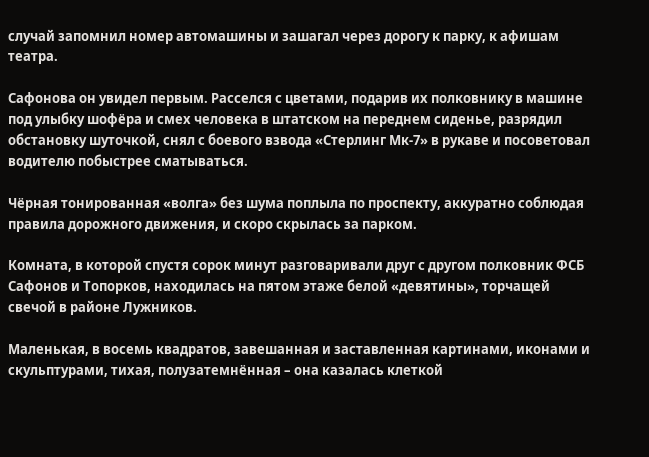случай запомнил номер автомашины и зашагал через дорогу к парку, к афишам театра.

Сафонова он увидел первым. Расселся с цветами, подарив их полковнику в машине под улыбку шофёра и смех человека в штатском на переднем сиденье, разрядил обстановку шуточкой, снял с боевого взвода «Стерлинг Мк-7» в рукаве и посоветовал водителю побыстрее сматываться.

Чёрная тонированная «волга» без шума поплыла по проспекту, аккуратно соблюдая правила дорожного движения, и скоро скрылась за парком.

Комната, в которой спустя сорок минут разговаривали друг с другом полковник ФСБ Сафонов и Топорков, находилась на пятом этаже белой «девятины», торчащей свечой в районе Лужников.

Маленькая, в восемь квадратов, завешанная и заставленная картинами, иконами и скульптурами, тихая, полузатемнённая – она казалась клеткой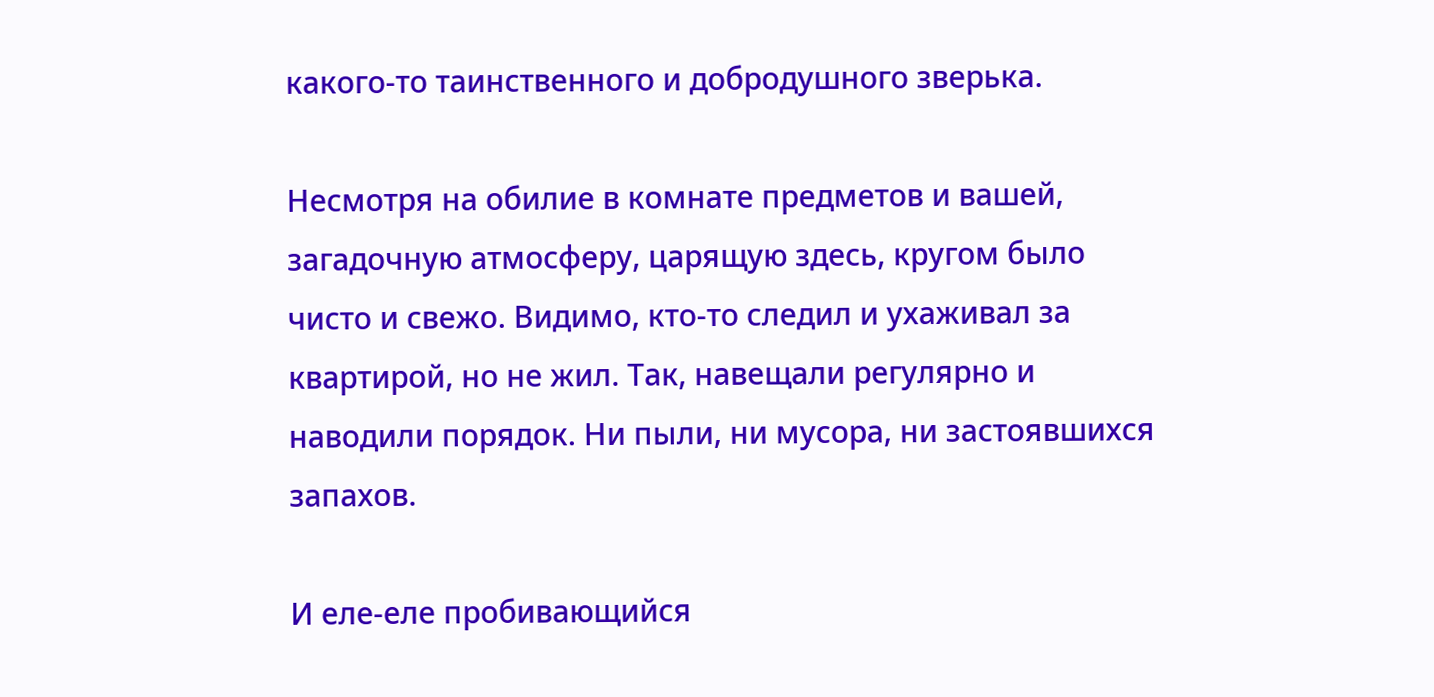какого-то таинственного и добродушного зверька.

Несмотря на обилие в комнате предметов и вашей, загадочную атмосферу, царящую здесь, кругом было чисто и свежо. Видимо, кто-то следил и ухаживал за квартирой, но не жил. Так, навещали регулярно и наводили порядок. Ни пыли, ни мусора, ни застоявшихся запахов.

И еле-еле пробивающийся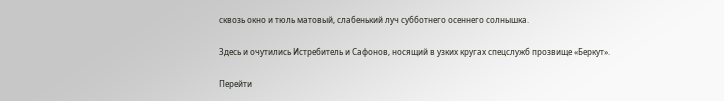сквозь окно и тюль матовый, слабенький луч субботнего осеннего солнышка.

Здесь и очутились Истребитель и Сафонов, носящий в узких кругах спецслужб прозвище «Беркут».

Перейти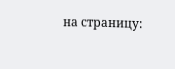на страницу: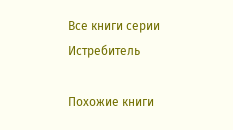Все книги серии Истребитель

Похожие книги